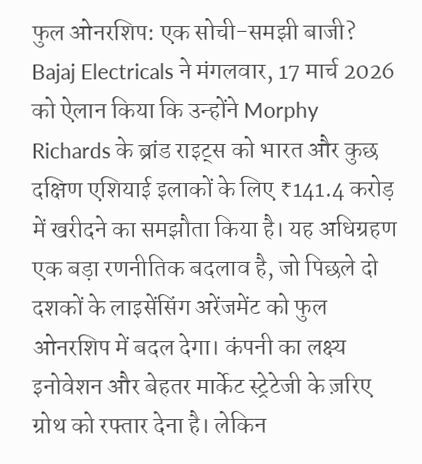फुल ओनरशिप: एक सोची-समझी बाजी?
Bajaj Electricals ने मंगलवार, 17 मार्च 2026 को ऐलान किया कि उन्होंने Morphy Richards के ब्रांड राइट्स को भारत और कुछ दक्षिण एशियाई इलाकों के लिए ₹141.4 करोड़ में खरीदने का समझौता किया है। यह अधिग्रहण एक बड़ा रणनीतिक बदलाव है, जो पिछले दो दशकों के लाइसेंसिंग अरेंजमेंट को फुल ओनरशिप में बदल देगा। कंपनी का लक्ष्य इनोवेशन और बेहतर मार्केट स्ट्रेटेजी के ज़रिए ग्रोथ को रफ्तार देना है। लेकिन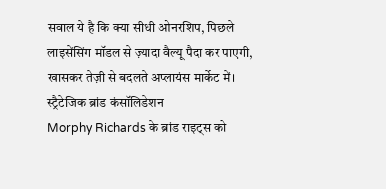सवाल ये है कि क्या सीधी ओनरशिप, पिछले लाइसेंसिंग मॉडल से ज़्यादा वैल्यू पैदा कर पाएगी, खासकर तेज़ी से बदलते अप्लायंस मार्केट में।
स्ट्रैटेजिक ब्रांड कंसॉलिडेशन
Morphy Richards के ब्रांड राइट्स को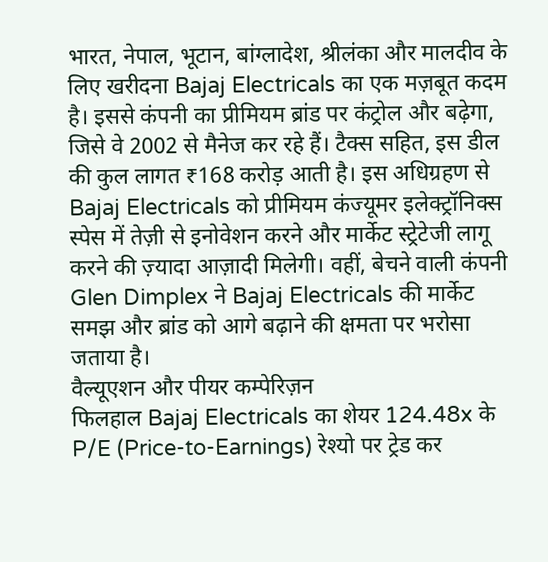भारत, नेपाल, भूटान, बांग्लादेश, श्रीलंका और मालदीव के लिए खरीदना Bajaj Electricals का एक मज़बूत कदम है। इससे कंपनी का प्रीमियम ब्रांड पर कंट्रोल और बढ़ेगा, जिसे वे 2002 से मैनेज कर रहे हैं। टैक्स सहित, इस डील की कुल लागत ₹168 करोड़ आती है। इस अधिग्रहण से Bajaj Electricals को प्रीमियम कंज्यूमर इलेक्ट्रॉनिक्स स्पेस में तेज़ी से इनोवेशन करने और मार्केट स्ट्रेटेजी लागू करने की ज़्यादा आज़ादी मिलेगी। वहीं, बेचने वाली कंपनी Glen Dimplex ने Bajaj Electricals की मार्केट समझ और ब्रांड को आगे बढ़ाने की क्षमता पर भरोसा जताया है।
वैल्यूएशन और पीयर कम्पेरिज़न
फिलहाल Bajaj Electricals का शेयर 124.48x के P/E (Price-to-Earnings) रेश्यो पर ट्रेड कर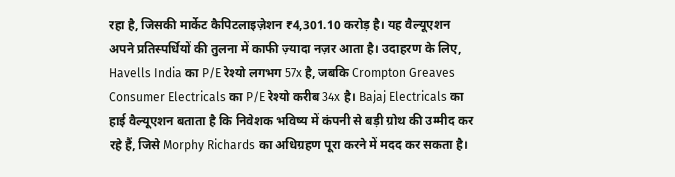रहा है, जिसकी मार्केट कैपिटलाइज़ेशन ₹4,301.10 करोड़ है। यह वैल्यूएशन अपने प्रतिस्पर्धियों की तुलना में काफी ज़्यादा नज़र आता है। उदाहरण के लिए, Havells India का P/E रेश्यो लगभग 57x है, जबकि Crompton Greaves Consumer Electricals का P/E रेश्यो करीब 34x है। Bajaj Electricals का हाई वैल्यूएशन बताता है कि निवेशक भविष्य में कंपनी से बड़ी ग्रोथ की उम्मीद कर रहे हैं, जिसे Morphy Richards का अधिग्रहण पूरा करने में मदद कर सकता है।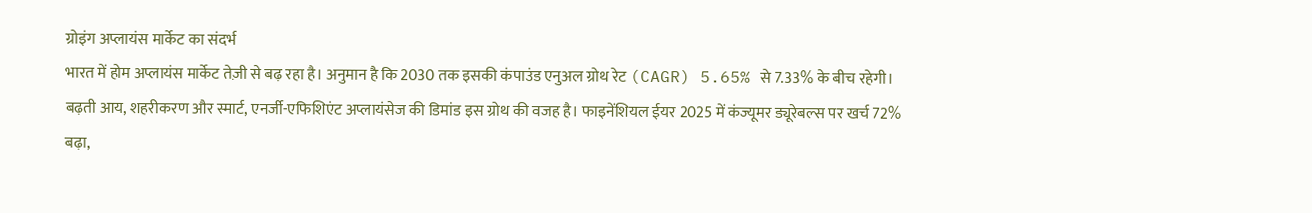ग्रोइंग अप्लायंस मार्केट का संदर्भ
भारत में होम अप्लायंस मार्केट तेज़ी से बढ़ रहा है। अनुमान है कि 2030 तक इसकी कंपाउंड एनुअल ग्रोथ रेट (CAGR) 5.65% से 7.33% के बीच रहेगी। बढ़ती आय, शहरीकरण और स्मार्ट, एनर्जी-एफिशिएंट अप्लायंसेज की डिमांड इस ग्रोथ की वजह है। फाइनेंशियल ईयर 2025 में कंज्यूमर ड्यूरेबल्स पर खर्च 72% बढ़ा,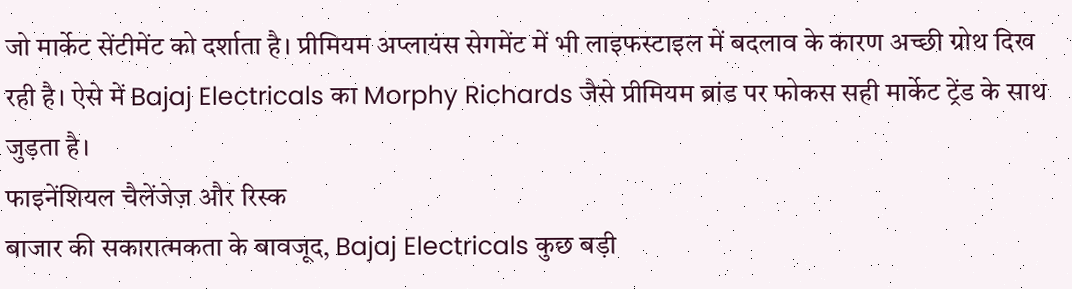जो मार्केट सेंटीमेंट को दर्शाता है। प्रीमियम अप्लायंस सेगमेंट में भी लाइफस्टाइल में बदलाव के कारण अच्छी ग्रोथ दिख रही है। ऐसे में Bajaj Electricals का Morphy Richards जैसे प्रीमियम ब्रांड पर फोकस सही मार्केट ट्रेंड के साथ जुड़ता है।
फाइनेंशियल चैलेंजेज़ और रिस्क
बाजार की सकारात्मकता के बावजूद, Bajaj Electricals कुछ बड़ी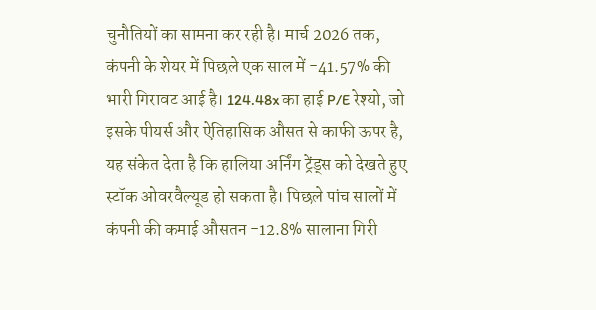चुनौतियों का सामना कर रही है। मार्च 2026 तक, कंपनी के शेयर में पिछले एक साल में -41.57% की भारी गिरावट आई है। 124.48x का हाई P/E रेश्यो, जो इसके पीयर्स और ऐतिहासिक औसत से काफी ऊपर है, यह संकेत देता है कि हालिया अर्निंग ट्रेंड्स को देखते हुए स्टॉक ओवरवैल्यूड हो सकता है। पिछले पांच सालों में कंपनी की कमाई औसतन -12.8% सालाना गिरी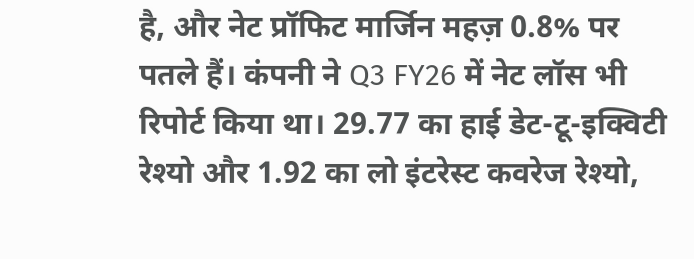है, और नेट प्रॉफिट मार्जिन महज़ 0.8% पर पतले हैं। कंपनी ने Q3 FY26 में नेट लॉस भी रिपोर्ट किया था। 29.77 का हाई डेट-टू-इक्विटी रेश्यो और 1.92 का लो इंटरेस्ट कवरेज रेश्यो,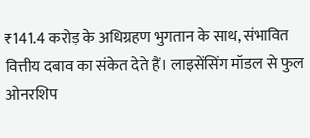₹141.4 करोड़ के अधिग्रहण भुगतान के साथ, संभावित वित्तीय दबाव का संकेत देते हैं। लाइसेंसिंग मॉडल से फुल ओनरशिप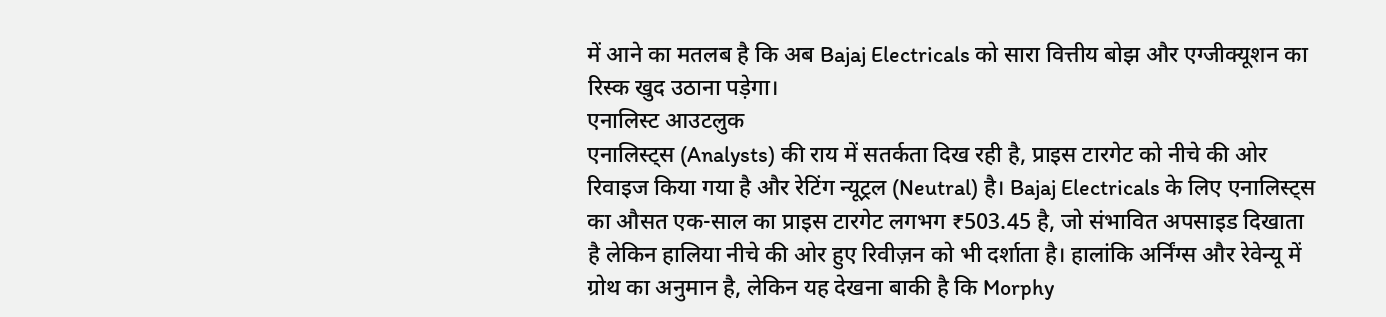में आने का मतलब है कि अब Bajaj Electricals को सारा वित्तीय बोझ और एग्जीक्यूशन का रिस्क खुद उठाना पड़ेगा।
एनालिस्ट आउटलुक
एनालिस्ट्स (Analysts) की राय में सतर्कता दिख रही है, प्राइस टारगेट को नीचे की ओर रिवाइज किया गया है और रेटिंग न्यूट्रल (Neutral) है। Bajaj Electricals के लिए एनालिस्ट्स का औसत एक-साल का प्राइस टारगेट लगभग ₹503.45 है, जो संभावित अपसाइड दिखाता है लेकिन हालिया नीचे की ओर हुए रिवीज़न को भी दर्शाता है। हालांकि अर्निंग्स और रेवेन्यू में ग्रोथ का अनुमान है, लेकिन यह देखना बाकी है कि Morphy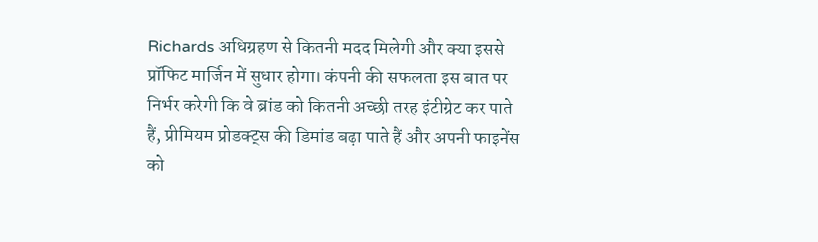Richards अधिग्रहण से कितनी मदद मिलेगी और क्या इससे प्रॉफिट मार्जिन में सुधार होगा। कंपनी की सफलता इस बात पर निर्भर करेगी कि वे ब्रांड को कितनी अच्छी तरह इंटीग्रेट कर पाते हैं, प्रीमियम प्रोडक्ट्स की डिमांड बढ़ा पाते हैं और अपनी फाइनेंस को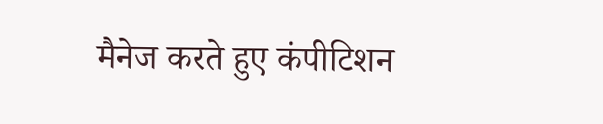मैनेज करते हुए कंपीटिशन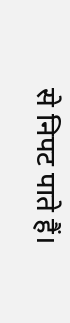से निपट पाते हैं।